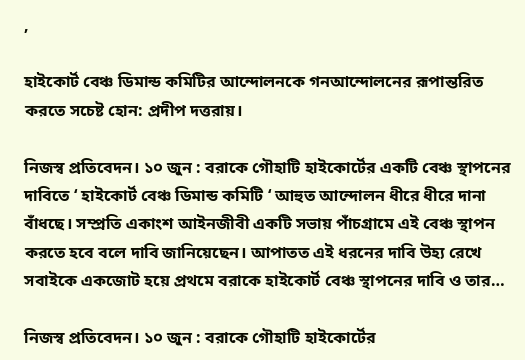,

হাইকোর্ট বেঞ্চ ডিমান্ড কমিটির আন্দোলনকে গনআন্দোলনের রূপান্তরিত করতে সচেষ্ট হোন: প্রদীপ দত্তরায়।

নিজস্ব প্রতিবেদন। ১০ জুন : বরাকে গৌহাটি হাইকোর্টের একটি বেঞ্চ স্থাপনের দাবিতে ‘ হাইকোর্ট বেঞ্চ ডিমান্ড কমিটি ‘ আহুত আন্দোলন ধীরে ধীরে দানা বাঁধছে। সম্প্রতি একাংশ আইনজীবী একটি সভায় পাঁচগ্রামে এই বেঞ্চ স্থাপন করতে হবে বলে দাবি জানিয়েছেন। আপাতত এই ধরনের দাবি উহ্য রেখে সবাইকে একজোট হয়ে প্রথমে বরাকে হাইকোর্ট বেঞ্চ স্থাপনের দাবি ও তার…

নিজস্ব প্রতিবেদন। ১০ জুন : বরাকে গৌহাটি হাইকোর্টের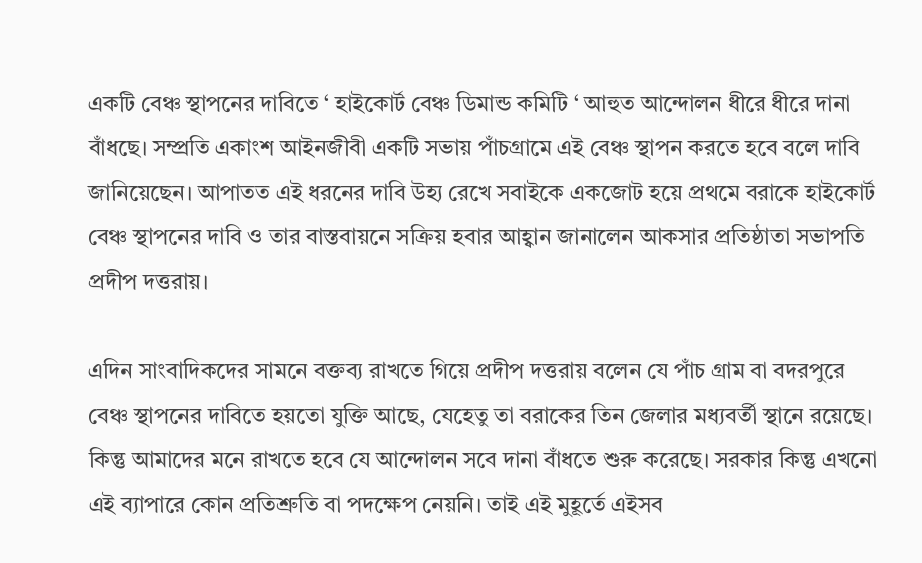একটি বেঞ্চ স্থাপনের দাবিতে ‘ হাইকোর্ট বেঞ্চ ডিমান্ড কমিটি ‘ আহুত আন্দোলন ধীরে ধীরে দানা বাঁধছে। সম্প্রতি একাংশ আইনজীবী একটি সভায় পাঁচগ্রামে এই বেঞ্চ স্থাপন করতে হবে বলে দাবি জানিয়েছেন। আপাতত এই ধরনের দাবি উহ্য রেখে সবাইকে একজোট হয়ে প্রথমে বরাকে হাইকোর্ট বেঞ্চ স্থাপনের দাবি ও তার বাস্তবায়নে সক্রিয় হবার আহ্বান জানালেন আকসার প্রতিষ্ঠাতা সভাপতি প্রদীপ দত্তরায়।

এদিন সাংবাদিকদের সামনে বক্তব্য রাখতে গিয়ে প্রদীপ দত্তরায় বলেন যে পাঁচ গ্রাম বা বদরপুরে বেঞ্চ স্থাপনের দাবিতে হয়তো যুক্তি আছে, যেহেতু তা বরাকের তিন জেলার মধ্যবর্তী স্থানে রয়েছে। কিন্তু আমাদের মনে রাখতে হবে যে আন্দোলন সবে দানা বাঁধতে শুরু করেছে। সরকার কিন্তু এখনো এই ব্যাপারে কোন প্রতিশ্রুতি বা পদক্ষেপ নেয়নি। তাই এই মুহূর্তে এইসব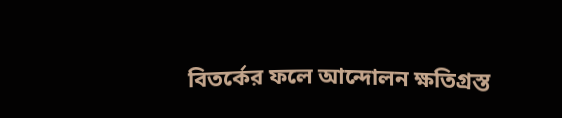বিতর্কের ফলে আন্দোলন ক্ষতিগ্রস্ত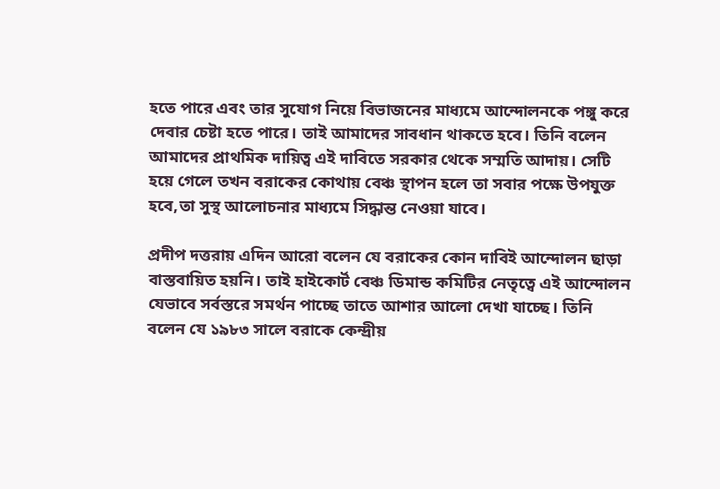হতে পারে এবং তার সুযোগ নিয়ে বিভাজনের মাধ্যমে আন্দোলনকে পঙ্গু করে দেবার চেষ্টা হতে পারে। তাই আমাদের সাবধান থাকতে হবে। তিনি বলেন আমাদের প্রাথমিক দায়িত্ব এই দাবিতে সরকার থেকে সম্মতি আদায়। সেটি হয়ে গেলে তখন বরাকের কোথায় বেঞ্চ স্থাপন হলে তা সবার পক্ষে উপযুক্ত হবে,তা সুস্থ আলোচনার মাধ্যমে সিদ্ধান্ত নেওয়া যাবে।

প্রদীপ দত্তরায় এদিন আরো বলেন যে বরাকের কোন দাবিই আন্দোলন ছাড়া বাস্তবায়িত হয়নি। তাই হাইকোর্ট বেঞ্চ ডিমান্ড কমিটির নেতৃত্বে এই আন্দোলন যেভাবে সর্বস্তরে সমর্থন পাচ্ছে তাতে আশার আলো দেখা যাচ্ছে। তিনি বলেন যে ১৯৮৩ সালে বরাকে কেন্দ্রীয়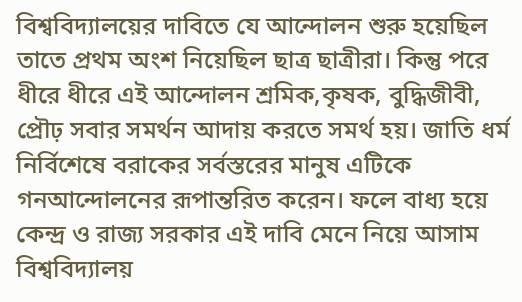বিশ্ববিদ্যালয়ের দাবিতে যে আন্দোলন শুরু হয়েছিল তাতে প্রথম অংশ নিয়েছিল ছাত্র ছাত্রীরা। কিন্তু পরে ধীরে ধীরে এই আন্দোলন শ্রমিক,কৃষক, বুদ্ধিজীবী, প্রৌঢ় সবার সমর্থন আদায় করতে সমর্থ হয়। জাতি ধর্ম নির্বিশেষে বরাকের সর্বস্তরের মানুষ এটিকে গনআন্দোলনের রূপান্তরিত করেন। ফলে বাধ্য হয়ে কেন্দ্র ও রাজ্য সরকার এই দাবি মেনে নিয়ে আসাম বিশ্ববিদ্যালয়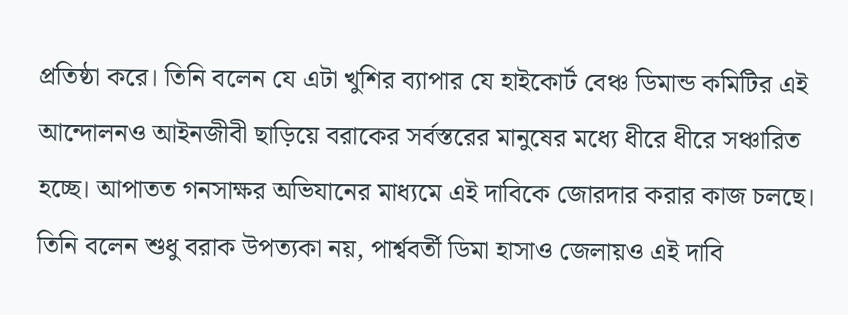প্রতিষ্ঠা করে। তিনি বলেন যে এটা খুশির ব্যাপার যে হাইকোর্ট বেঞ্চ ডিমান্ড কমিটির এই আন্দোলনও আইনজীবী ছাড়িয়ে বরাকের সর্বস্তরের মানুষের মধ্যে ধীরে ধীরে সঞ্চারিত হচ্ছে। আপাতত গনসাক্ষর অভিযানের মাধ্যমে এই দাবিকে জোরদার করার কাজ চলছে। তিনি বলেন শুধু বরাক উপত্যকা নয়, পার্শ্ববর্তী ডিমা হাসাও জেলায়ও এই দাবি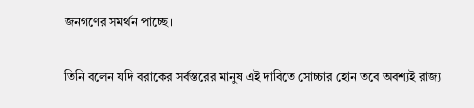জনগণের সমর্থন পাচ্ছে।

তিনি বলেন যদি বরাকের সর্বস্তরের মানুষ এই দাবিতে সোচ্চার হোন তবে অবশ্যই রাজ্য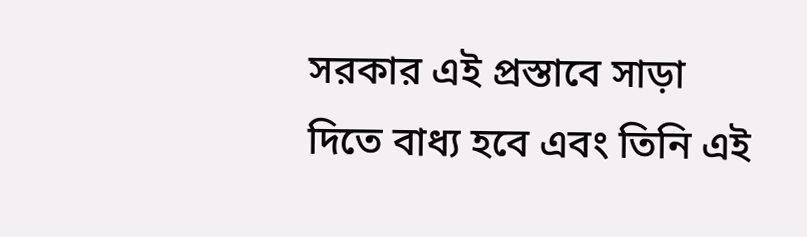সরকার এই প্রস্তাবে সাড়া দিতে বাধ্য হবে এবং তিনি এই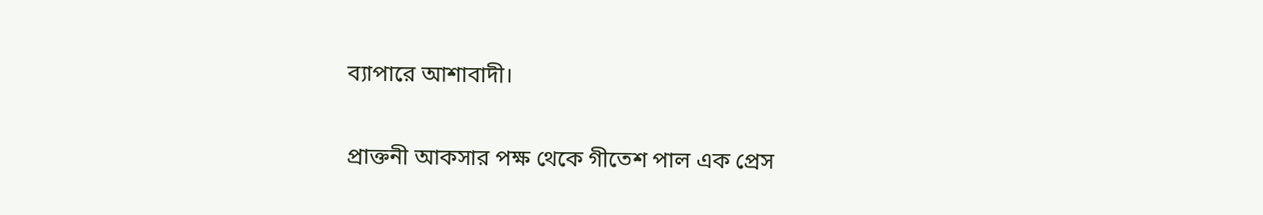ব্যাপারে আশাবাদী।

প্রাক্তনী আকসার পক্ষ থেকে গীতেশ পাল এক প্রেস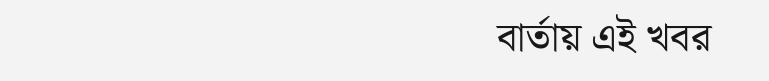বার্তায় এই খবর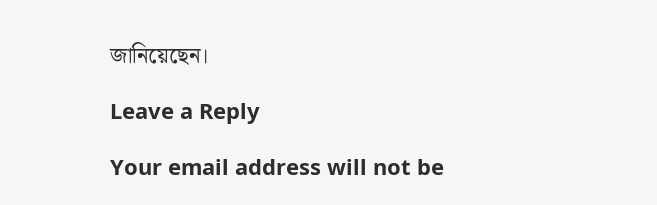জানিয়েছেন।

Leave a Reply

Your email address will not be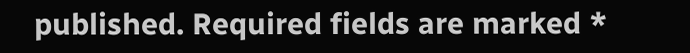published. Required fields are marked *